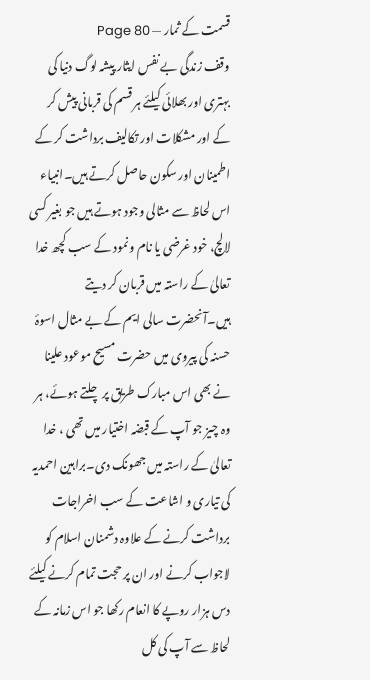قسمت کے ثمار — Page 80
وقف زندگی بے نفس ایثار پیشہ لوگ دنیا کی بہتری اور بھلائی کیلئے ہر قسم کی قربانی پیش کر کے اور مشکلات اور تکالیف برداشت کر کے اطمینان اور سکون حاصل کرتے ہیں۔انبیاء اس لحاظ سے مثالی وجود ہوتے ہیں جو بغیر کسی لالچ، خود غرضی یا نام ونمود کے سب کچھ خدا تعالیٰ کے راستہ میں قربان کر دیتے ہیں۔آنحضرت سالی ایم کے بے مثال اسوۂ حسنہ کی پیروی میں حضرت مسیح موعود علینا نے بھی اس مبارک طریق پر چلتے ہوئے، ہر وہ چیز جو آپ کے قبضہ اختیار میں تھی ، خدا تعالیٰ کے راستہ میں جھونک دی۔براہین احمدیہ کی تیاری و اشاعت کے سب اخراجات برداشت کرنے کے علاوہ دشمنان اسلام کو لاجواب کرنے اور ان پر حجت تمام کرنے کیلئے دس ہزار روپے کا انعام رکھا جو اس زمانہ کے لحاظ سے آپ کی کل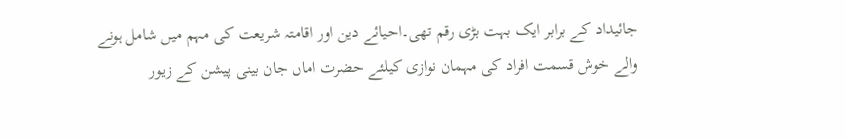جائیداد کے برابر ایک بہت بڑی رقم تھی۔احیائے دین اور اقامتہ شریعت کی مہم میں شامل ہونے والے خوش قسمت افراد کی مہمان نوازی کیلئے حضرت اماں جان بینی پیشن کے زیور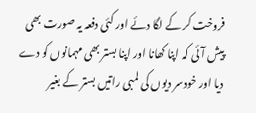فروخت کر کے لگا دئے اور کئی دفعہ یہ صورت بھی پیش آئی کہ اپنا کھانا اور اپنا بستر بھی مہمانوں کو دے دیا اور خودسر دیوں کی لمبی راتیں بستر کے بغیر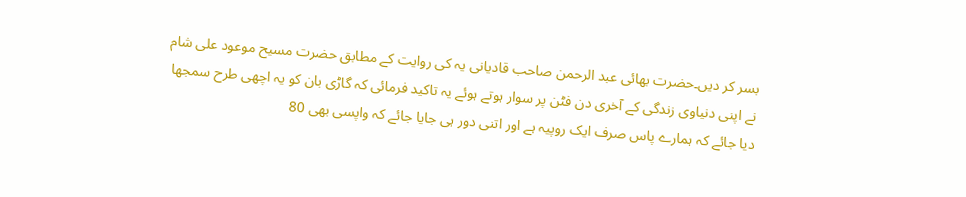بسر کر دیں۔حضرت بھائی عبد الرحمن صاحب قادیانی یہ کی روایت کے مطابق حضرت مسیح موعود علی شام نے اپنی دنیاوی زندگی کے آخری دن فٹن پر سوار ہوتے ہوئے یہ تاکید فرمائی کہ گاڑی بان کو یہ اچھی طرح سمجھا دیا جائے کہ ہمارے پاس صرف ایک روپیہ ہے اور اتنی دور ہی جایا جائے کہ واپسی بھی 80